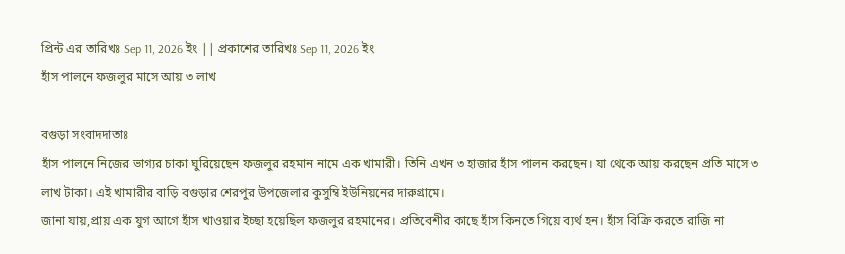প্রিন্ট এর তারিখঃ Sep 11, 2026 ইং || প্রকাশের তারিখঃ Sep 11, 2026 ইং
হাঁস পালনে ফজলুর মাসে আয় ৩ লাখ

বগুড়া সংবাদদাতাঃ
হাঁস পালনে নিজের ভাগ্যর চাকা ঘুরিয়েছেন ফজলুর রহমান নামে এক খামারী। তিনি এখন ৩ হাজার হাঁস পালন করছেন। যা থেকে আয় করছেন প্রতি মাসে ৩ লাখ টাকা। এই খামারীর বাড়ি বগুড়ার শেরপুর উপজেলার কুসুম্বি ইউনিয়নের দারুগ্রামে।
জানা যায়,প্রায় এক যুগ আগে হাঁস খাওয়ার ইচ্ছা হয়েছিল ফজলুর রহমানের। প্রতিবেশীর কাছে হাঁস কিনতে গিয়ে ব্যর্থ হন। হাঁস বিক্রি করতে রাজি না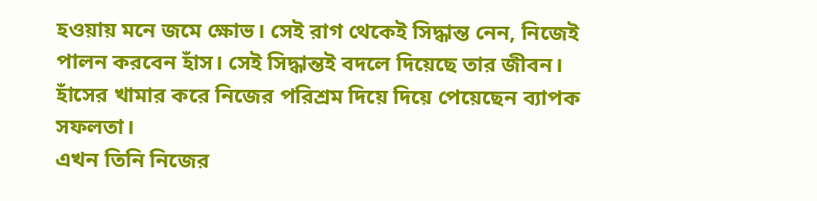হওয়ায় মনে জমে ক্ষোভ। সেই রাগ থেকেই সিদ্ধান্ত নেন, নিজেই পালন করবেন হাঁস। সেই সিদ্ধান্তই বদলে দিয়েছে তার জীবন। হাঁসের খামার করে নিজের পরিশ্রম দিয়ে দিয়ে পেয়েছেন ব্যাপক সফলতা।
এখন তিনি নিজের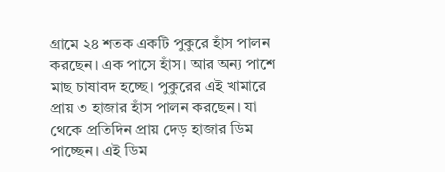গ্রামে ২৪ শতক একটি পুকুরে হাঁস পালন করছেন। এক পাসে হাঁস। আর অন্য পাশে মাছ চাষাবদ হচ্ছে। পুকুরের এই খামারে প্রায় ৩ হাজার হাঁস পালন করছেন। যা থেকে প্রতিদিন প্রায় দেড় হাজার ডিম পাচ্ছেন। এই ডিম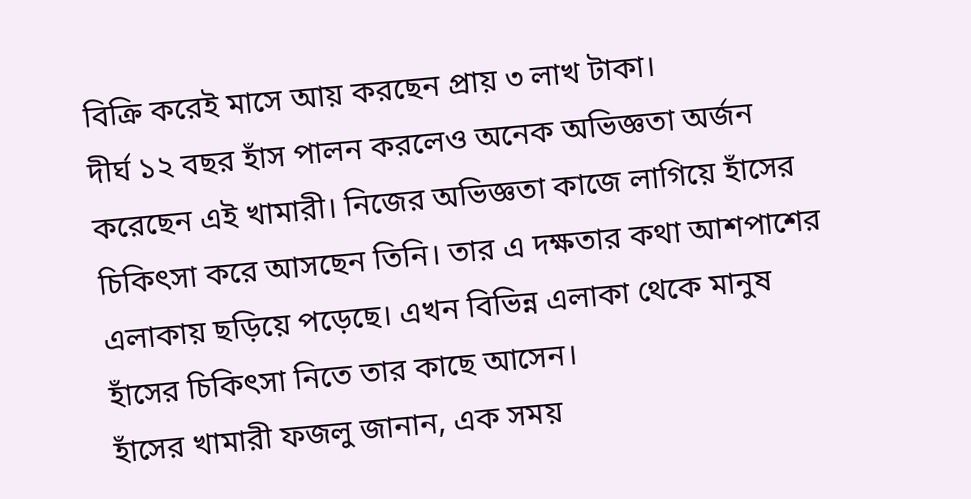বিক্রি করেই মাসে আয় করছেন প্রায় ৩ লাখ টাকা।
দীর্ঘ ১২ বছর হাঁস পালন করলেও অনেক অভিজ্ঞতা অর্জন করেছেন এই খামারী। নিজের অভিজ্ঞতা কাজে লাগিয়ে হাঁসের চিকিৎসা করে আসছেন তিনি। তার এ দক্ষতার কথা আশপাশের এলাকায় ছড়িয়ে পড়েছে। এখন বিভিন্ন এলাকা থেকে মানুষ হাঁসের চিকিৎসা নিতে তার কাছে আসেন।
হাঁসের খামারী ফজলু জানান, এক সময়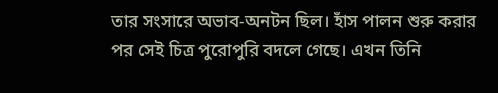তার সংসারে অভাব-অনটন ছিল। হাঁস পালন শুরু করার পর সেই চিত্র পুরোপুরি বদলে গেছে। এখন তিনি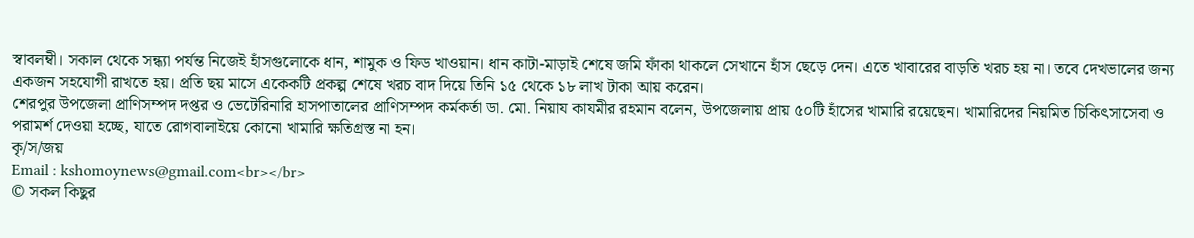স্বাবলম্বী। সকাল থেকে সন্ধ্যা পর্যন্ত নিজেই হাঁসগুলোকে ধান, শামুক ও ফিড খাওয়ান। ধান কাটা-মাড়াই শেষে জমি ফাঁকা থাকলে সেখানে হাঁস ছেড়ে দেন। এতে খাবারের বাড়তি খরচ হয় না। তবে দেখভালের জন্য একজন সহযোগী রাখতে হয়। প্রতি ছয় মাসে একেকটি প্রকল্প শেষে খরচ বাদ দিয়ে তিনি ১৫ থেকে ১৮ লাখ টাকা আয় করেন।
শেরপুর উপজেলা প্রাণিসম্পদ দপ্তর ও ভেটেরিনারি হাসপাতালের প্রাণিসম্পদ কর্মকর্তা ডা. মো. নিয়ায কাযমীর রহমান বলেন, উপজেলায় প্রায় ৫০টি হাঁসের খামারি রয়েছেন। খামারিদের নিয়মিত চিকিৎসাসেবা ও পরামর্শ দেওয়া হচ্ছে, যাতে রোগবালাইয়ে কোনো খামারি ক্ষতিগ্রস্ত না হন।
কৃ/স/জয়
Email : kshomoynews@gmail.com<br></br>
© সকল কিছুর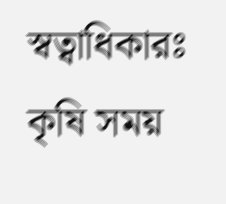স্বত্বাধিকারঃ কৃষি সময়